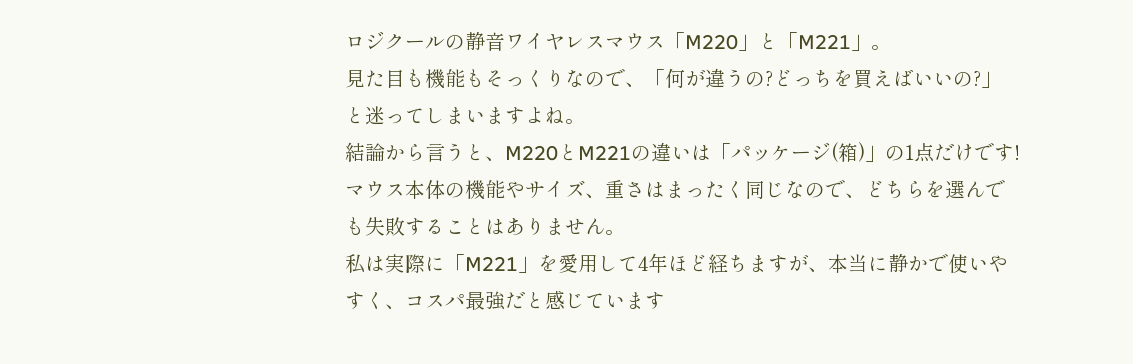ロジクールの静音ワイヤレスマウス「M220」と「M221」。
見た目も機能もそっくりなので、「何が違うの?どっちを買えばいいの?」と迷ってしまいますよね。
結論から言うと、M220とM221の違いは「パッケージ(箱)」の1点だけです!
マウス本体の機能やサイズ、重さはまったく同じなので、どちらを選んでも失敗することはありません。
私は実際に「M221」を愛用して4年ほど経ちますが、本当に静かで使いやすく、コスパ最強だと感じています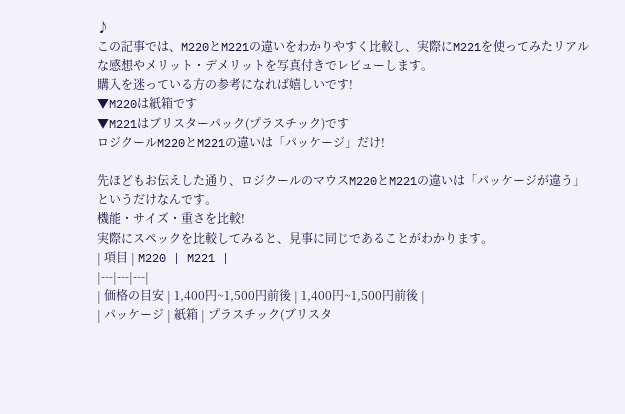♪
この記事では、M220とM221の違いをわかりやすく比較し、実際にM221を使ってみたリアルな感想やメリット・デメリットを写真付きでレビューします。
購入を迷っている方の参考になれば嬉しいです!
▼M220は紙箱です
▼M221はブリスターパック(プラスチック)です
ロジクールM220とM221の違いは「パッケージ」だけ!

先ほどもお伝えした通り、ロジクールのマウスM220とM221の違いは「パッケージが違う」というだけなんです。
機能・サイズ・重さを比較!
実際にスペックを比較してみると、見事に同じであることがわかります。
| 項目 | M220 | M221 |
|---|---|---|
| 価格の目安 | 1,400円~1,500円前後 | 1,400円~1,500円前後 |
| パッケージ | 紙箱 | プラスチック(ブリスタ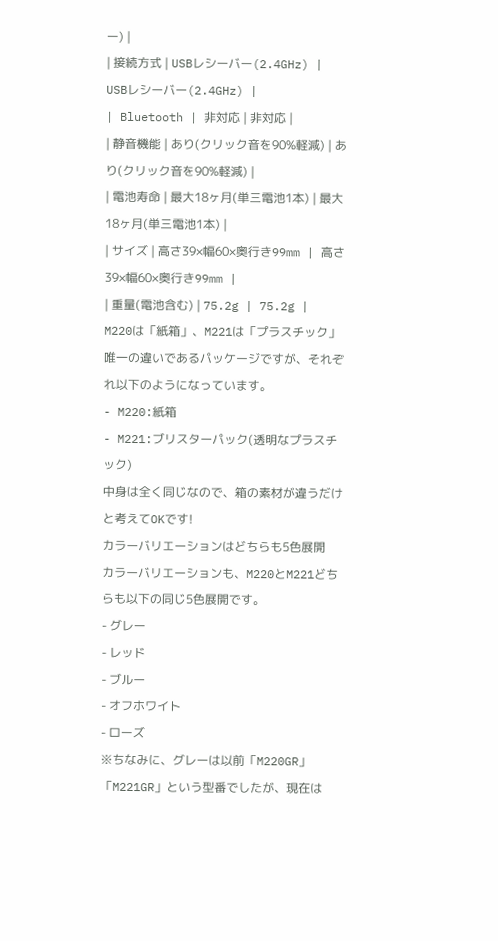ー) |
| 接続方式 | USBレシーバー(2.4GHz) | USBレシーバー(2.4GHz) |
| Bluetooth | 非対応 | 非対応 |
| 静音機能 | あり(クリック音を90%軽減) | あり(クリック音を90%軽減) |
| 電池寿命 | 最大18ヶ月(単三電池1本) | 最大18ヶ月(単三電池1本) |
| サイズ | 高さ39×幅60×奥行き99mm | 高さ39×幅60×奥行き99mm |
| 重量(電池含む) | 75.2g | 75.2g |
M220は「紙箱」、M221は「プラスチック」
唯一の違いであるパッケージですが、それぞれ以下のようになっています。
- M220:紙箱
- M221:ブリスターパック(透明なプラスチック)
中身は全く同じなので、箱の素材が違うだけと考えてOKです!
カラーバリエーションはどちらも5色展開
カラーバリエーションも、M220とM221どちらも以下の同じ5色展開です。
- グレー
- レッド
- ブルー
- オフホワイト
- ローズ
※ちなみに、グレーは以前「M220GR」「M221GR」という型番でしたが、現在は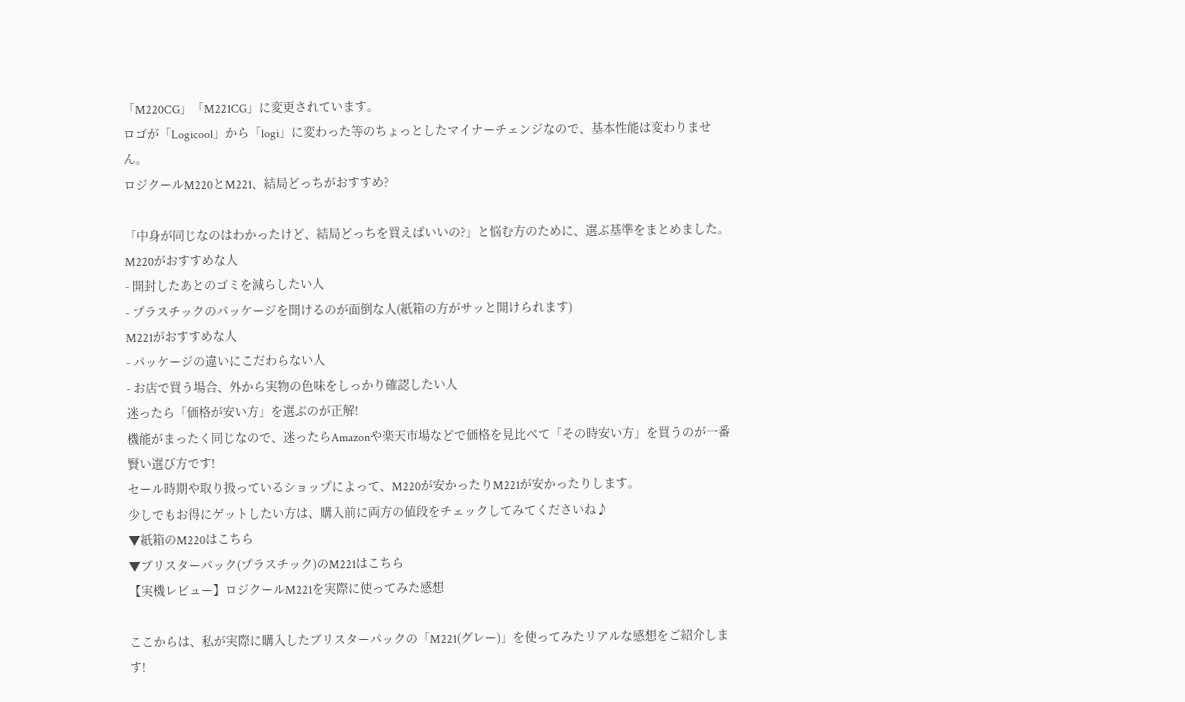「M220CG」「M221CG」に変更されています。
ロゴが「Logicool」から「logi」に変わった等のちょっとしたマイナーチェンジなので、基本性能は変わりません。
ロジクールM220とM221、結局どっちがおすすめ?

「中身が同じなのはわかったけど、結局どっちを買えばいいの?」と悩む方のために、選ぶ基準をまとめました。
M220がおすすめな人
- 開封したあとのゴミを減らしたい人
- プラスチックのパッケージを開けるのが面倒な人(紙箱の方がサッと開けられます)
M221がおすすめな人
- パッケージの違いにこだわらない人
- お店で買う場合、外から実物の色味をしっかり確認したい人
迷ったら「価格が安い方」を選ぶのが正解!
機能がまったく同じなので、迷ったらAmazonや楽天市場などで価格を見比べて「その時安い方」を買うのが一番賢い選び方です!
セール時期や取り扱っているショップによって、M220が安かったりM221が安かったりします。
少しでもお得にゲットしたい方は、購入前に両方の値段をチェックしてみてくださいね♪
▼紙箱のM220はこちら
▼ブリスターパック(プラスチック)のM221はこちら
【実機レビュー】ロジクールM221を実際に使ってみた感想

ここからは、私が実際に購入したブリスターパックの「M221(グレー)」を使ってみたリアルな感想をご紹介します!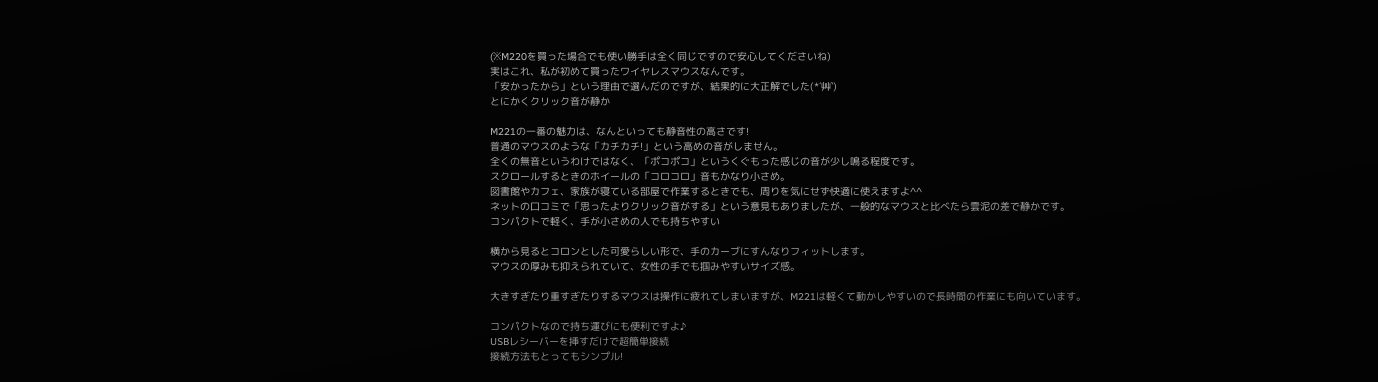(※M220を買った場合でも使い勝手は全く同じですので安心してくださいね)
実はこれ、私が初めて買ったワイヤレスマウスなんです。
「安かったから」という理由で選んだのですが、結果的に大正解でした(*´艸`)
とにかくクリック音が静か

M221の一番の魅力は、なんといっても静音性の高さです!
普通のマウスのような「カチカチ!」という高めの音がしません。
全くの無音というわけではなく、「ポコポコ」というくぐもった感じの音が少し鳴る程度です。
スクロールするときのホイールの「コロコロ」音もかなり小さめ。
図書館やカフェ、家族が寝ている部屋で作業するときでも、周りを気にせず快適に使えますよ^^
ネットの口コミで「思ったよりクリック音がする」という意見もありましたが、一般的なマウスと比べたら雲泥の差で静かです。
コンパクトで軽く、手が小さめの人でも持ちやすい

横から見るとコロンとした可愛らしい形で、手のカーブにすんなりフィットします。
マウスの厚みも抑えられていて、女性の手でも掴みやすいサイズ感。

大きすぎたり重すぎたりするマウスは操作に疲れてしまいますが、M221は軽くて動かしやすいので長時間の作業にも向いています。

コンパクトなので持ち運びにも便利ですよ♪
USBレシーバーを挿すだけで超簡単接続
接続方法もとってもシンプル!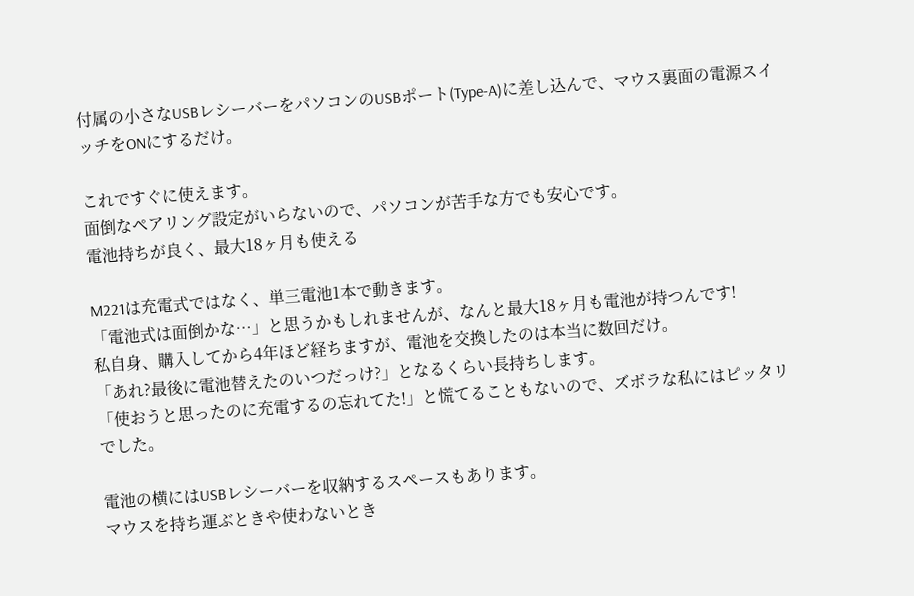付属の小さなUSBレシーバーをパソコンのUSBポート(Type-A)に差し込んで、マウス裏面の電源スイッチをONにするだけ。

これですぐに使えます。
面倒なペアリング設定がいらないので、パソコンが苦手な方でも安心です。
電池持ちが良く、最大18ヶ月も使える

M221は充電式ではなく、単三電池1本で動きます。
「電池式は面倒かな…」と思うかもしれませんが、なんと最大18ヶ月も電池が持つんです!
私自身、購入してから4年ほど経ちますが、電池を交換したのは本当に数回だけ。
「あれ?最後に電池替えたのいつだっけ?」となるくらい長持ちします。
「使おうと思ったのに充電するの忘れてた!」と慌てることもないので、ズボラな私にはピッタリでした。

電池の横にはUSBレシーバーを収納するスペースもあります。
マウスを持ち運ぶときや使わないとき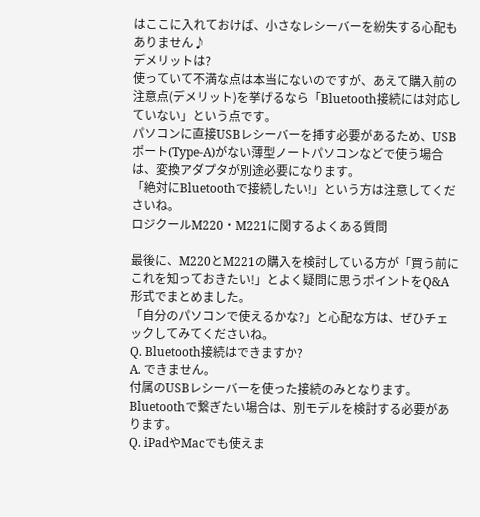はここに入れておけば、小さなレシーバーを紛失する心配もありません♪
デメリットは?
使っていて不満な点は本当にないのですが、あえて購入前の注意点(デメリット)を挙げるなら「Bluetooth接続には対応していない」という点です。
パソコンに直接USBレシーバーを挿す必要があるため、USBポート(Type-A)がない薄型ノートパソコンなどで使う場合は、変換アダプタが別途必要になります。
「絶対にBluetoothで接続したい!」という方は注意してくださいね。
ロジクールM220・M221に関するよくある質問

最後に、M220とM221の購入を検討している方が「買う前にこれを知っておきたい!」とよく疑問に思うポイントをQ&A形式でまとめました。
「自分のパソコンで使えるかな?」と心配な方は、ぜひチェックしてみてくださいね。
Q. Bluetooth接続はできますか?
A. できません。
付属のUSBレシーバーを使った接続のみとなります。
Bluetoothで繋ぎたい場合は、別モデルを検討する必要があります。
Q. iPadやMacでも使えま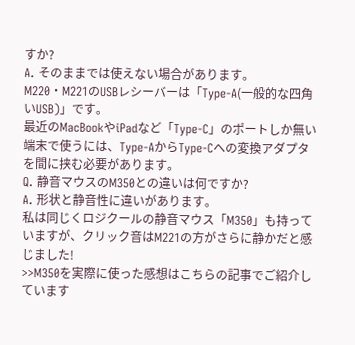すか?
A. そのままでは使えない場合があります。
M220・M221のUSBレシーバーは「Type-A(一般的な四角いUSB)」です。
最近のMacBookやiPadなど「Type-C」のポートしか無い端末で使うには、Type-AからType-Cへの変換アダプタを間に挟む必要があります。
Q. 静音マウスのM350との違いは何ですか?
A. 形状と静音性に違いがあります。
私は同じくロジクールの静音マウス「M350」も持っていますが、クリック音はM221の方がさらに静かだと感じました!
>>M350を実際に使った感想はこちらの記事でご紹介しています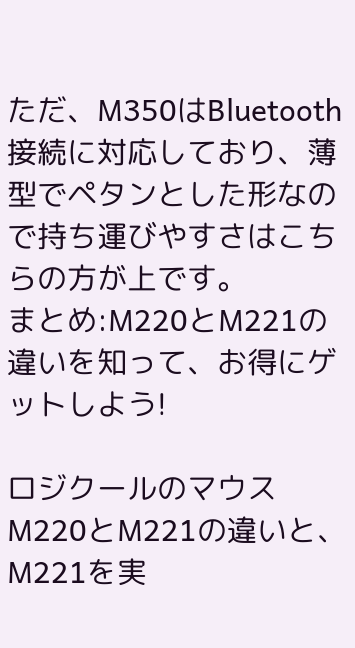ただ、M350はBluetooth接続に対応しており、薄型でペタンとした形なので持ち運びやすさはこちらの方が上です。
まとめ:M220とM221の違いを知って、お得にゲットしよう!

ロジクールのマウスM220とM221の違いと、M221を実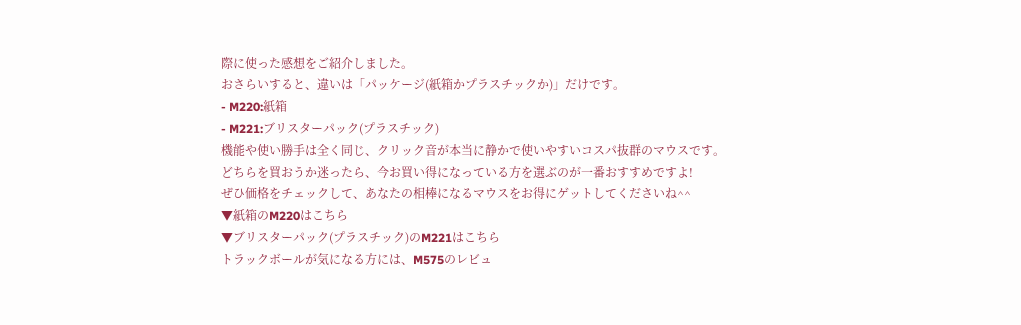際に使った感想をご紹介しました。
おさらいすると、違いは「パッケージ(紙箱かプラスチックか)」だけです。
- M220:紙箱
- M221:ブリスターパック(プラスチック)
機能や使い勝手は全く同じ、クリック音が本当に静かで使いやすいコスパ抜群のマウスです。
どちらを買おうか迷ったら、今お買い得になっている方を選ぶのが一番おすすめですよ!
ぜひ価格をチェックして、あなたの相棒になるマウスをお得にゲットしてくださいね^^
▼紙箱のM220はこちら
▼ブリスターパック(プラスチック)のM221はこちら
トラックボールが気になる方には、M575のレビュ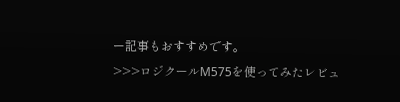ー記事もおすすめです。
>>>ロジクールM575を使ってみたレビュ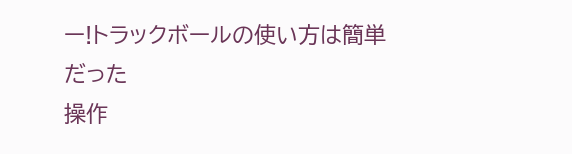ー!トラックボールの使い方は簡単だった
操作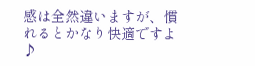感は全然違いますが、慣れるとかなり快適ですよ♪